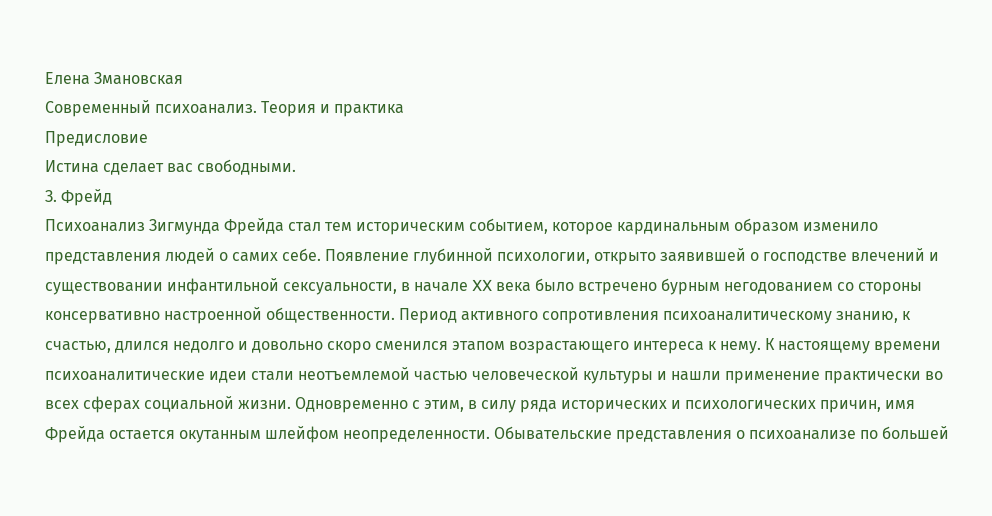Елена Змановская
Современный психоанализ. Теория и практика
Предисловие
Истина сделает вас свободными.
З. Фрейд
Психоанализ Зигмунда Фрейда стал тем историческим событием, которое кардинальным образом изменило представления людей о самих себе. Появление глубинной психологии, открыто заявившей о господстве влечений и существовании инфантильной сексуальности, в начале XX века было встречено бурным негодованием со стороны консервативно настроенной общественности. Период активного сопротивления психоаналитическому знанию, к счастью, длился недолго и довольно скоро сменился этапом возрастающего интереса к нему. К настоящему времени психоаналитические идеи стали неотъемлемой частью человеческой культуры и нашли применение практически во всех сферах социальной жизни. Одновременно с этим, в силу ряда исторических и психологических причин, имя Фрейда остается окутанным шлейфом неопределенности. Обывательские представления о психоанализе по большей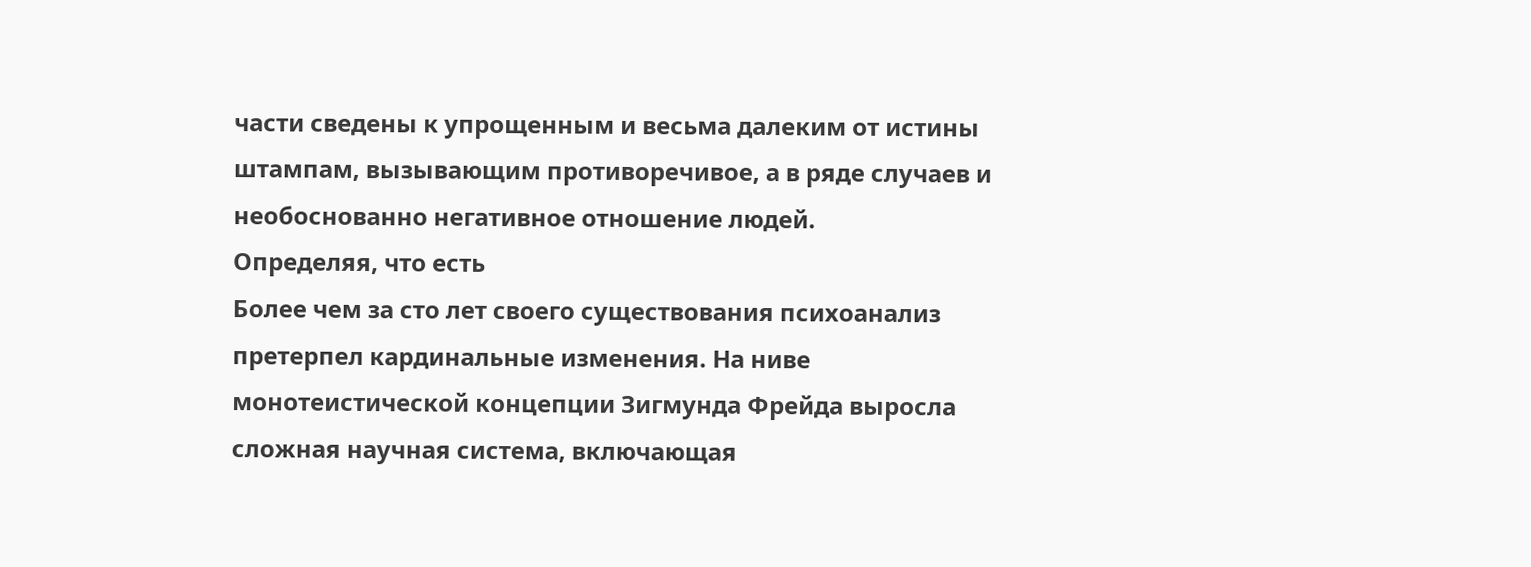части сведены к упрощенным и весьма далеким от истины штампам, вызывающим противоречивое, а в ряде случаев и необоснованно негативное отношение людей.
Определяя, что есть
Более чем за сто лет своего существования психоанализ претерпел кардинальные изменения. На ниве монотеистической концепции Зигмунда Фрейда выросла сложная научная система, включающая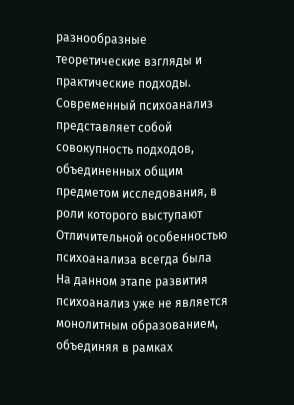разнообразные теоретические взгляды и практические подходы. Современный психоанализ представляет собой совокупность подходов, объединенных общим предметом исследования, в роли которого выступают
Отличительной особенностью психоанализа всегда была
На данном этапе развития психоанализ уже не является монолитным образованием, объединяя в рамках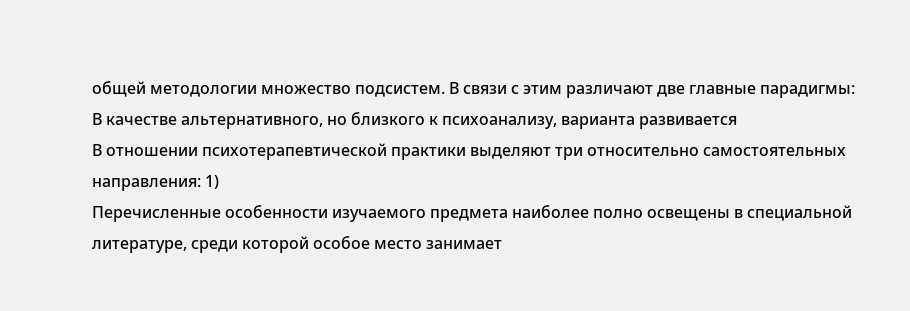общей методологии множество подсистем. В связи с этим различают две главные парадигмы:
В качестве альтернативного, но близкого к психоанализу, варианта развивается
В отношении психотерапевтической практики выделяют три относительно самостоятельных направления: 1)
Перечисленные особенности изучаемого предмета наиболее полно освещены в специальной литературе, среди которой особое место занимает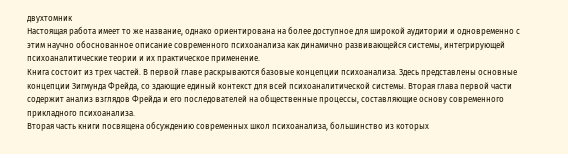двухтомник
Настоящая работа имеет то же название, однако ориентирована на более доступное для широкой аудитории и одновременно с этим научно обоснованное описание современного психоанализа как динамично развивающейся системы, интегрирующей психоаналитические теории и их практическое применение.
Книга состоит из трех частей. В первой главе раскрываются базовые концепции психоанализа. Здесь представлены основные концепции Зигмунда Фрейда, со здающие единый контекст для всей психоаналитической системы. Вторая глава первой части содержит анализ взглядов Фрейда и его последователей на общественные процессы, составляющие основу современного прикладного психоанализа.
Вторая часть книги посвящена обсуждению современных школ психоанализа, большинство из которых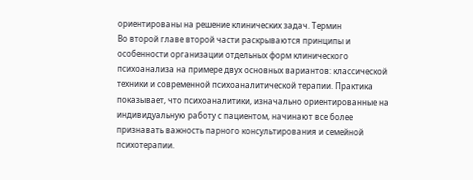ориентированы на решение клинических задач. Термин
Во второй главе второй части раскрываются принципы и особенности организации отдельных форм клинического психоанализа на примере двух основных вариантов: классической техники и современной психоаналитической терапии. Практика показывает, что психоаналитики, изначально ориентированные на индивидуальную работу с пациентом, начинают все более признавать важность парного консультирования и семейной психотерапии.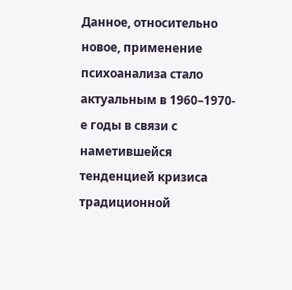Данное, относительно новое, применение психоанализа стало актуальным в 1960–1970-е годы в связи с наметившейся тенденцией кризиса традиционной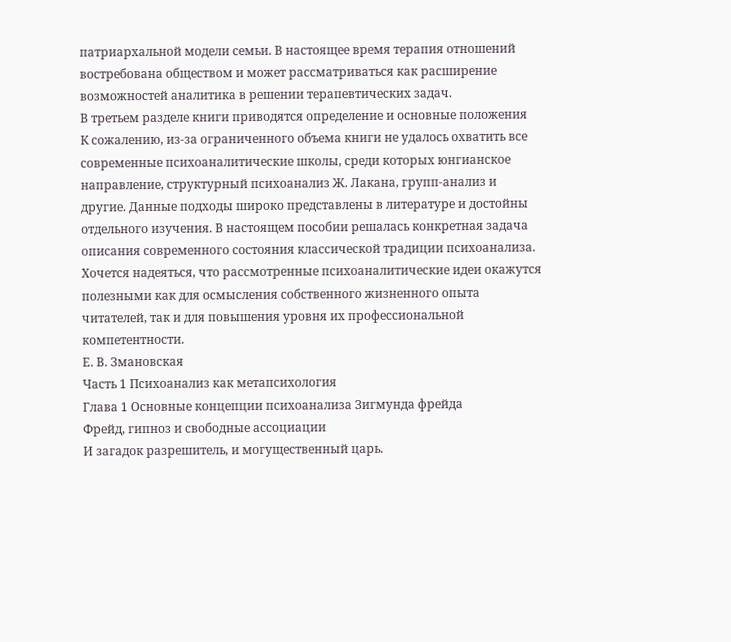патриархальной модели семьи. В настоящее время терапия отношений востребована обществом и может рассматриваться как расширение возможностей аналитика в решении терапевтических задач.
В третьем разделе книги приводятся определение и основные положения
К сожалению, из-за ограниченного объема книги не удалось охватить все современные психоаналитические школы, среди которых юнгианское направление, структурный психоанализ Ж. Лакана, групп-анализ и другие. Данные подходы широко представлены в литературе и достойны отдельного изучения. В настоящем пособии решалась конкретная задача описания современного состояния классической традиции психоанализа. Хочется надеяться, что рассмотренные психоаналитические идеи окажутся полезными как для осмысления собственного жизненного опыта читателей, так и для повышения уровня их профессиональной компетентности.
Е. В. Змановская
Часть 1 Психоанализ как метапсихология
Глава 1 Основные концепции психоанализа Зигмунда фрейда
Фрейд, гипноз и свободные ассоциации
И загадок разрешитель, и могущественный царь.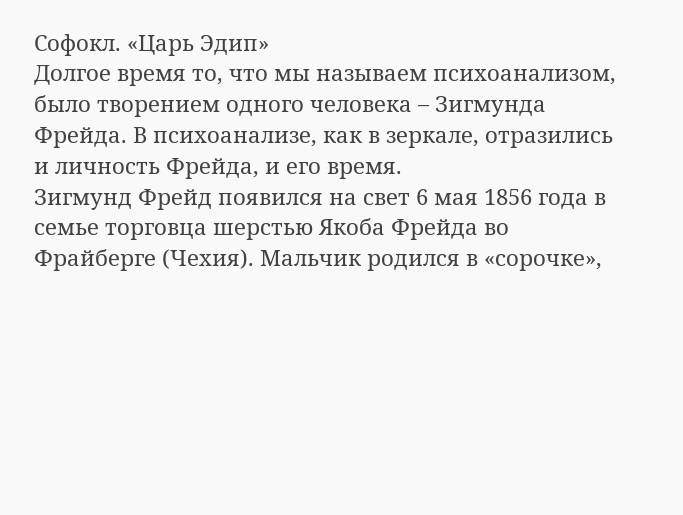Софокл. «Царь Эдип»
Долгое время то, что мы называем психоанализом, было творением одного человека – Зигмунда Фрейда. В психоанализе, как в зеркале, отразились и личность Фрейда, и его время.
Зигмунд Фрейд появился на свет 6 мая 1856 года в семье торговца шерстью Якоба Фрейда во Фрайберге (Чехия). Мальчик родился в «сорочке»,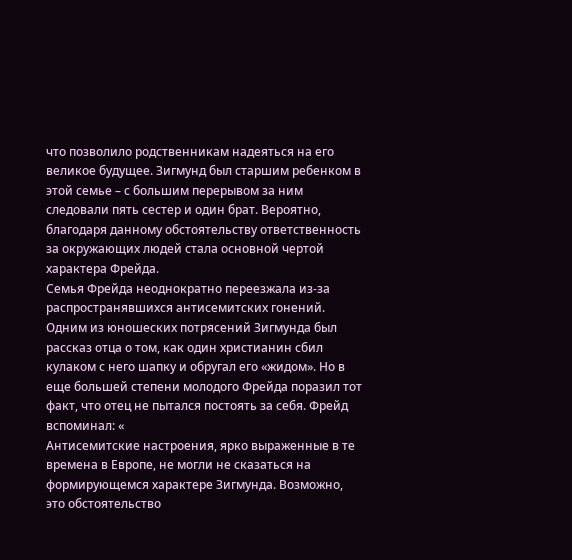что позволило родственникам надеяться на его великое будущее. Зигмунд был старшим ребенком в этой семье – с большим перерывом за ним следовали пять сестер и один брат. Вероятно, благодаря данному обстоятельству ответственность за окружающих людей стала основной чертой характера Фрейда.
Семья Фрейда неоднократно переезжала из-за распространявшихся антисемитских гонений. Одним из юношеских потрясений Зигмунда был рассказ отца о том, как один христианин сбил кулаком с него шапку и обругал его «жидом». Но в еще большей степени молодого Фрейда поразил тот факт, что отец не пытался постоять за себя. Фрейд вспоминал: «
Антисемитские настроения, ярко выраженные в те времена в Европе, не могли не сказаться на формирующемся характере Зигмунда. Возможно, это обстоятельство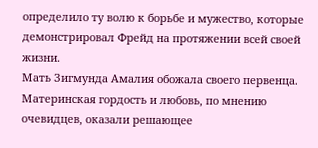определило ту волю к борьбе и мужество, которые демонстрировал Фрейд на протяжении всей своей жизни.
Мать Зигмунда Амалия обожала своего первенца. Материнская гордость и любовь, по мнению очевидцев, оказали решающее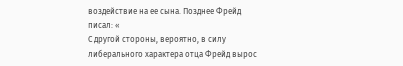воздействие на ее сына. Позднее Фрейд писал: «
С другой стороны, вероятно, в силу либерального характера отца Фрейд вырос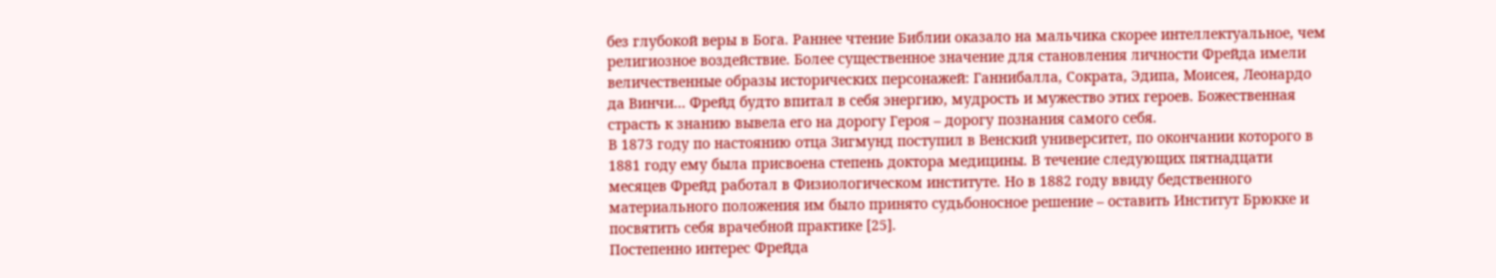без глубокой веры в Бога. Раннее чтение Библии оказало на мальчика скорее интеллектуальное, чем религиозное воздействие. Более существенное значение для становления личности Фрейда имели величественные образы исторических персонажей: Ганнибалла, Сократа, Эдипа, Моисея, Леонардо да Винчи… Фрейд будто впитал в себя энергию, мудрость и мужество этих героев. Божественная страсть к знанию вывела его на дорогу Героя – дорогу познания самого себя.
В 1873 году по настоянию отца Зигмунд поступил в Венский университет, по окончании которого в 1881 году ему была присвоена степень доктора медицины. В течение следующих пятнадцати месяцев Фрейд работал в Физиологическом институте. Но в 1882 году ввиду бедственного материального положения им было принято судьбоносное решение – оставить Институт Брюкке и посвятить себя врачебной практике [25].
Постепенно интерес Фрейда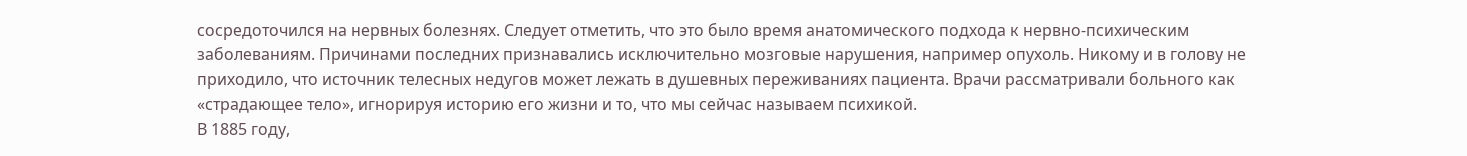сосредоточился на нервных болезнях. Следует отметить, что это было время анатомического подхода к нервно-психическим заболеваниям. Причинами последних признавались исключительно мозговые нарушения, например опухоль. Никому и в голову не приходило, что источник телесных недугов может лежать в душевных переживаниях пациента. Врачи рассматривали больного как «страдающее тело», игнорируя историю его жизни и то, что мы сейчас называем психикой.
В 1885 году,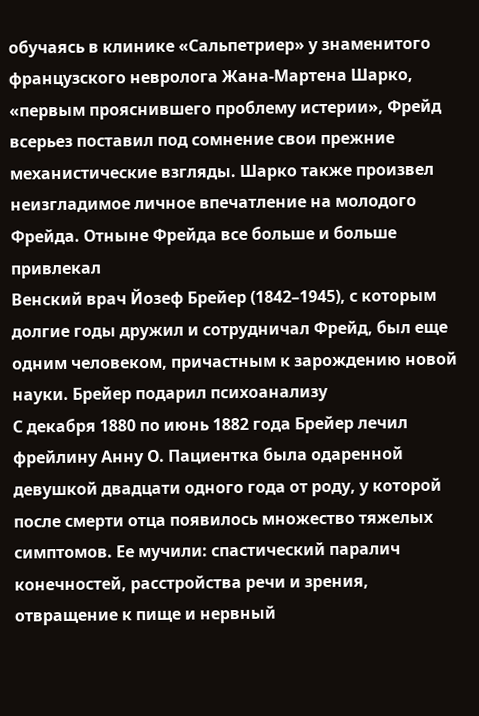обучаясь в клинике «Сальпетриер» у знаменитого французского невролога Жана-Мартена Шарко, «первым прояснившего проблему истерии», Фрейд всерьез поставил под сомнение свои прежние механистические взгляды. Шарко также произвел неизгладимое личное впечатление на молодого Фрейда. Отныне Фрейда все больше и больше привлекал
Венский врач Йозеф Брейер (1842–1945), с которым долгие годы дружил и сотрудничал Фрейд, был еще одним человеком, причастным к зарождению новой науки. Брейер подарил психоанализу
С декабря 1880 по июнь 1882 года Брейер лечил фрейлину Анну О. Пациентка была одаренной девушкой двадцати одного года от роду, у которой после смерти отца появилось множество тяжелых симптомов. Ее мучили: спастический паралич конечностей, расстройства речи и зрения, отвращение к пище и нервный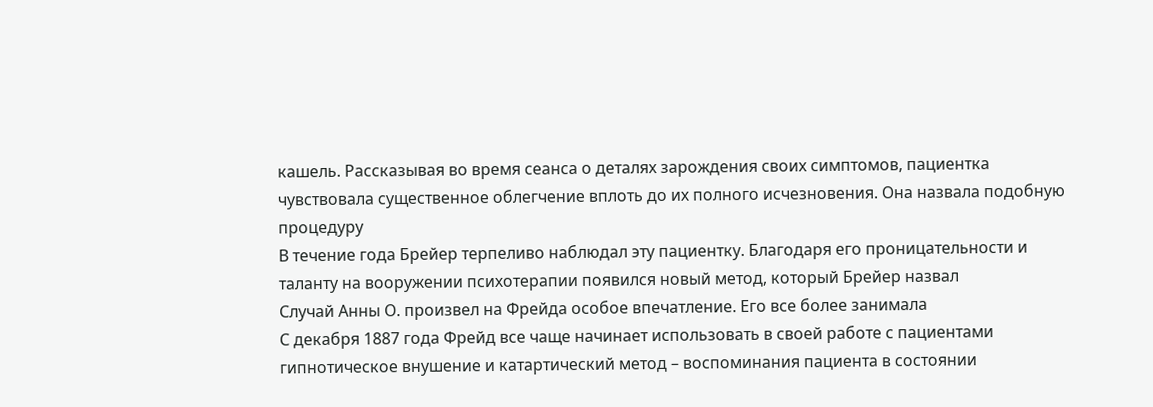кашель. Рассказывая во время сеанса о деталях зарождения своих симптомов, пациентка чувствовала существенное облегчение вплоть до их полного исчезновения. Она назвала подобную процедуру
В течение года Брейер терпеливо наблюдал эту пациентку. Благодаря его проницательности и таланту на вооружении психотерапии появился новый метод, который Брейер назвал
Случай Анны О. произвел на Фрейда особое впечатление. Его все более занимала
С декабря 1887 года Фрейд все чаще начинает использовать в своей работе с пациентами гипнотическое внушение и катартический метод – воспоминания пациента в состоянии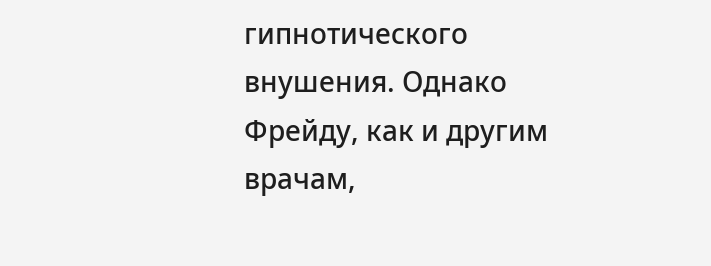гипнотического внушения. Однако Фрейду, как и другим врачам,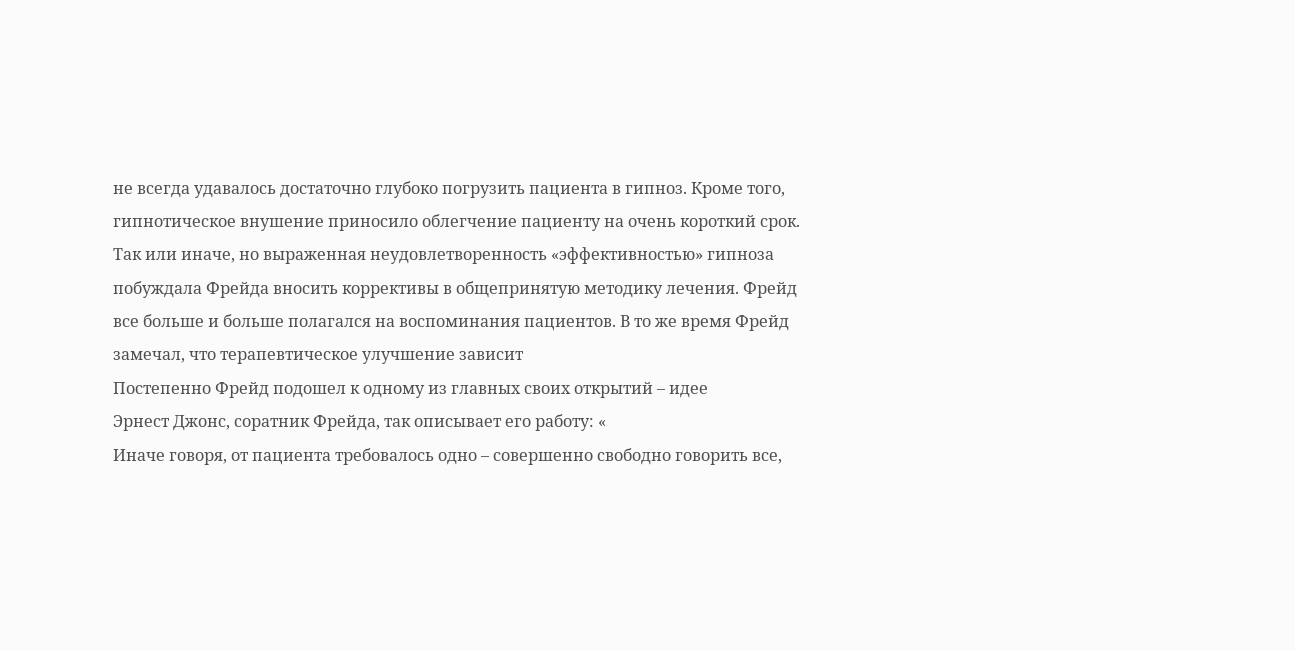не всегда удавалось достаточно глубоко погрузить пациента в гипноз. Кроме того, гипнотическое внушение приносило облегчение пациенту на очень короткий срок. Так или иначе, но выраженная неудовлетворенность «эффективностью» гипноза побуждала Фрейда вносить коррективы в общепринятую методику лечения. Фрейд все больше и больше полагался на воспоминания пациентов. В то же время Фрейд замечал, что терапевтическое улучшение зависит
Постепенно Фрейд подошел к одному из главных своих открытий – идее
Эрнест Джонс, соратник Фрейда, так описывает его работу: «
Иначе говоря, от пациента требовалось одно – совершенно свободно говорить все,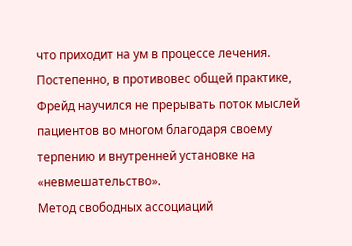что приходит на ум в процессе лечения. Постепенно, в противовес общей практике, Фрейд научился не прерывать поток мыслей пациентов во многом благодаря своему терпению и внутренней установке на «невмешательство».
Метод свободных ассоциаций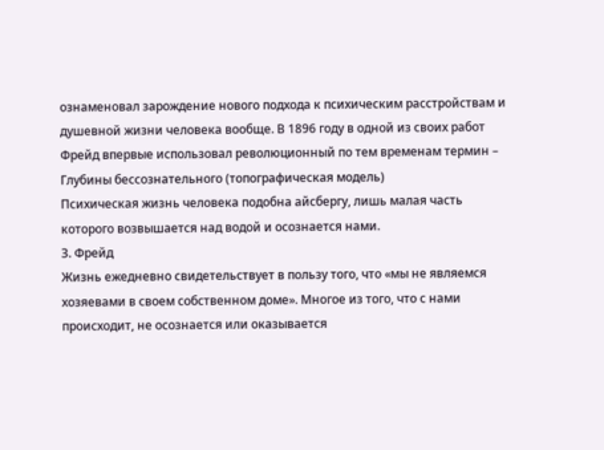ознаменовал зарождение нового подхода к психическим расстройствам и душевной жизни человека вообще. В 1896 году в одной из своих работ Фрейд впервые использовал революционный по тем временам термин –
Глубины бессознательного (топографическая модель)
Психическая жизнь человека подобна айсбергу, лишь малая часть которого возвышается над водой и осознается нами.
З. Фрейд
Жизнь ежедневно свидетельствует в пользу того, что «мы не являемся хозяевами в своем собственном доме». Многое из того, что с нами происходит, не осознается или оказывается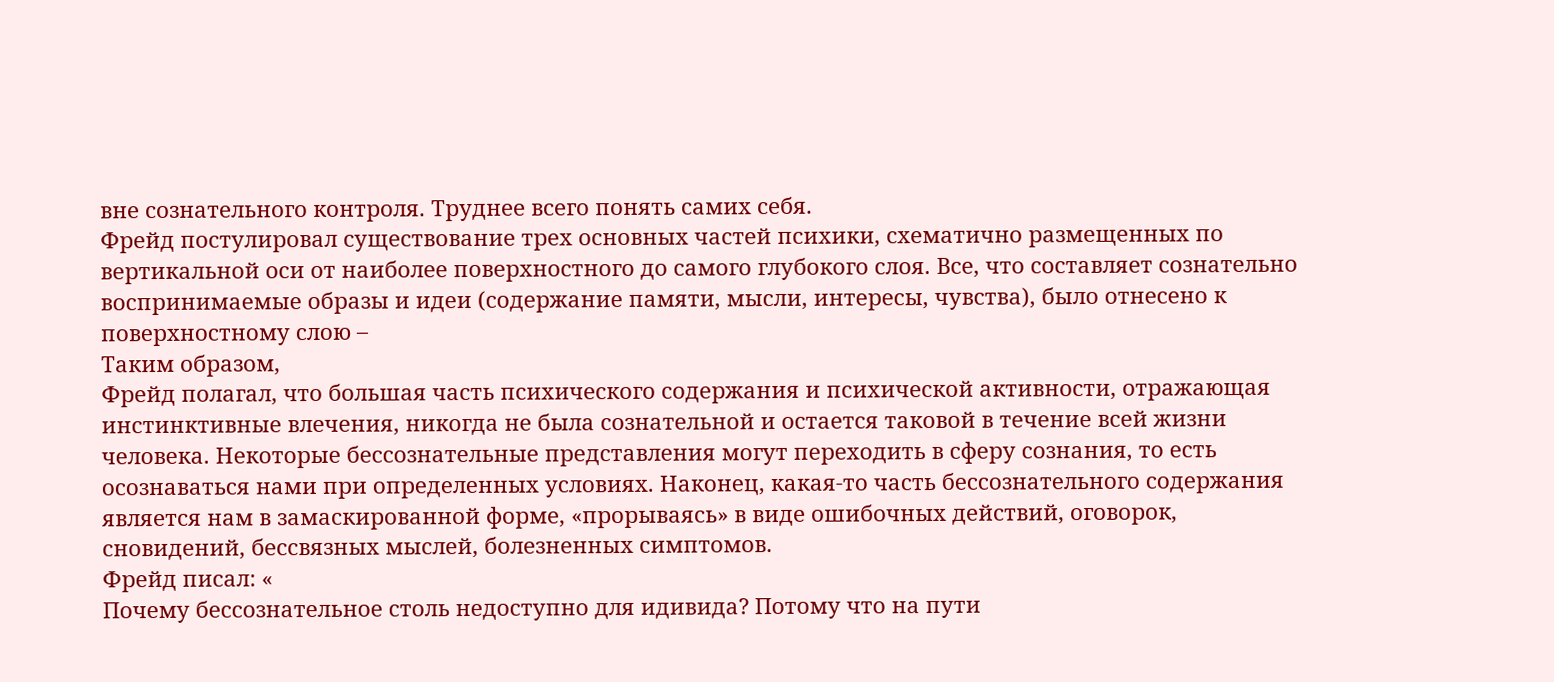вне сознательного контроля. Труднее всего понять самих себя.
Фрейд постулировал существование трех основных частей психики, схематично размещенных по вертикальной оси от наиболее поверхностного до самого глубокого слоя. Все, что составляет сознательно воспринимаемые образы и идеи (содержание памяти, мысли, интересы, чувства), было отнесено к поверхностному слою –
Таким образом,
Фрейд полагал, что большая часть психического содержания и психической активности, отражающая инстинктивные влечения, никогда не была сознательной и остается таковой в течение всей жизни человека. Некоторые бессознательные представления могут переходить в сферу сознания, то есть осознаваться нами при определенных условиях. Наконец, какая-то часть бессознательного содержания является нам в замаскированной форме, «прорываясь» в виде ошибочных действий, оговорок, сновидений, бессвязных мыслей, болезненных симптомов.
Фрейд писал: «
Почему бессознательное столь недоступно для идивида? Потому что на пути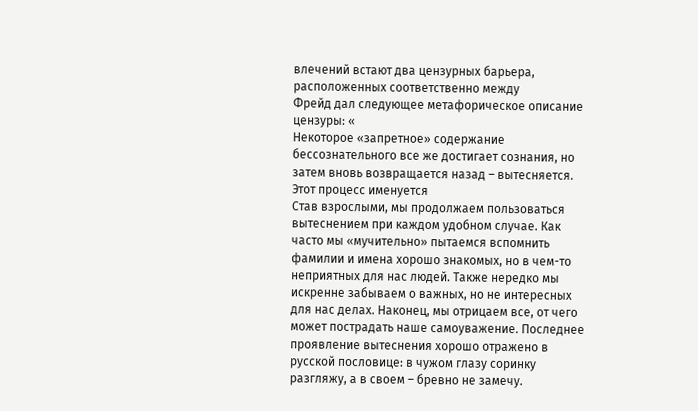влечений встают два цензурных барьера, расположенных соответственно между
Фрейд дал следующее метафорическое описание цензуры: «
Некоторое «запретное» содержание бессознательного все же достигает сознания, но затем вновь возвращается назад – вытесняется. Этот процесс именуется
Став взрослыми, мы продолжаем пользоваться вытеснением при каждом удобном случае. Как часто мы «мучительно» пытаемся вспомнить фамилии и имена хорошо знакомых, но в чем-то неприятных для нас людей. Также нередко мы искренне забываем о важных, но не интересных для нас делах. Наконец, мы отрицаем все, от чего может пострадать наше самоуважение. Последнее проявление вытеснения хорошо отражено в русской пословице: в чужом глазу соринку разгляжу, а в своем – бревно не замечу.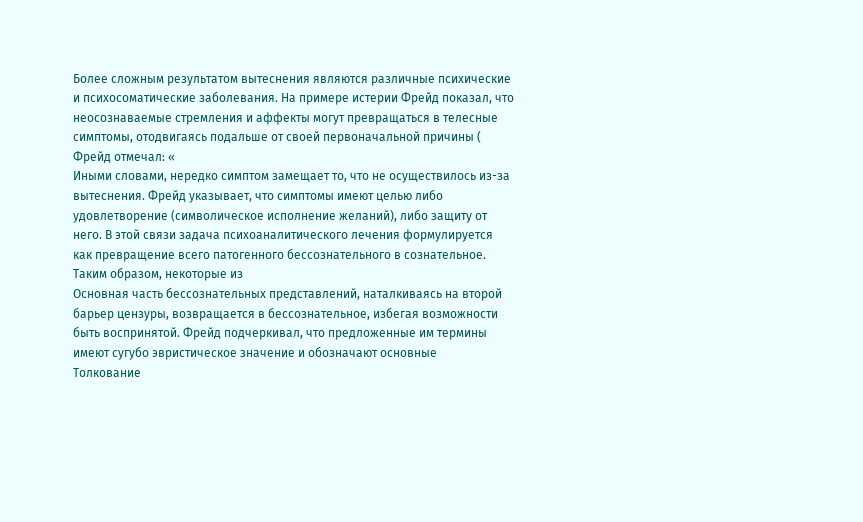Более сложным результатом вытеснения являются различные психические и психосоматические заболевания. На примере истерии Фрейд показал, что неосознаваемые стремления и аффекты могут превращаться в телесные симптомы, отодвигаясь подальше от своей первоначальной причины (
Фрейд отмечал: «
Иными словами, нередко симптом замещает то, что не осуществилось из-за вытеснения. Фрейд указывает, что симптомы имеют целью либо удовлетворение (символическое исполнение желаний), либо защиту от него. В этой связи задача психоаналитического лечения формулируется как превращение всего патогенного бессознательного в сознательное. Таким образом, некоторые из
Основная часть бессознательных представлений, наталкиваясь на второй барьер цензуры, возвращается в бессознательное, избегая возможности быть воспринятой. Фрейд подчеркивал, что предложенные им термины имеют сугубо эвристическое значение и обозначают основные
Толкование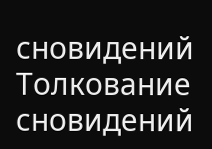сновидений
Толкование сновидений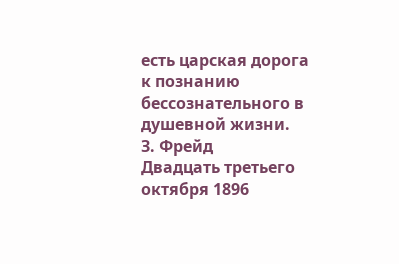есть царская дорога к познанию бессознательного в душевной жизни.
З. Фрейд
Двадцать третьего октября 1896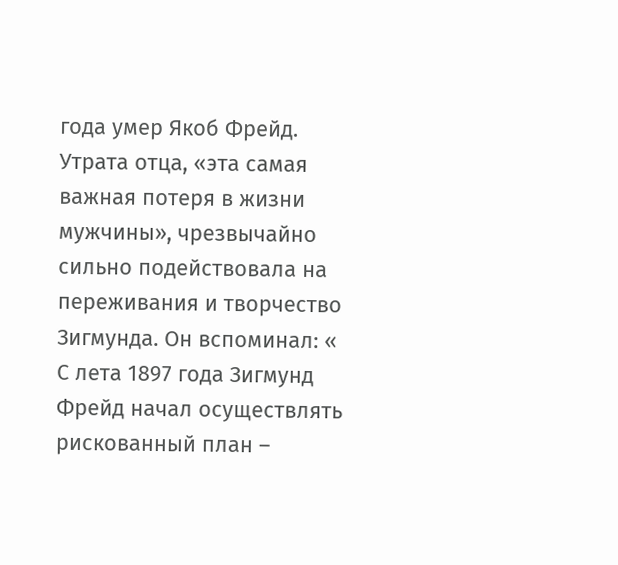года умер Якоб Фрейд. Утрата отца, «эта самая важная потеря в жизни мужчины», чрезвычайно сильно подействовала на переживания и творчество Зигмунда. Он вспоминал: «
С лета 1897 года Зигмунд Фрейд начал осуществлять рискованный план –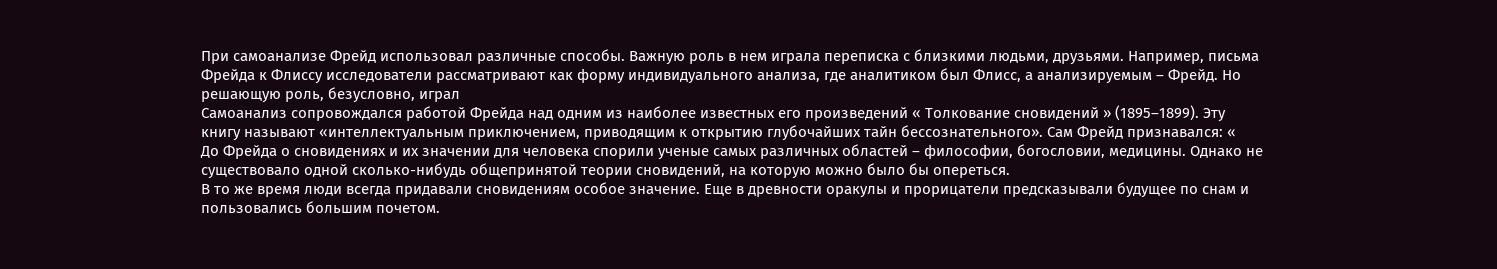При самоанализе Фрейд использовал различные способы. Важную роль в нем играла переписка с близкими людьми, друзьями. Например, письма Фрейда к Флиссу исследователи рассматривают как форму индивидуального анализа, где аналитиком был Флисс, а анализируемым – Фрейд. Но решающую роль, безусловно, играл
Самоанализ сопровождался работой Фрейда над одним из наиболее известных его произведений « Толкование сновидений » (1895–1899). Эту книгу называют «интеллектуальным приключением, приводящим к открытию глубочайших тайн бессознательного». Сам Фрейд признавался: «
До Фрейда о сновидениях и их значении для человека спорили ученые самых различных областей – философии, богословии, медицины. Однако не существовало одной сколько-нибудь общепринятой теории сновидений, на которую можно было бы опереться.
В то же время люди всегда придавали сновидениям особое значение. Еще в древности оракулы и прорицатели предсказывали будущее по снам и пользовались большим почетом.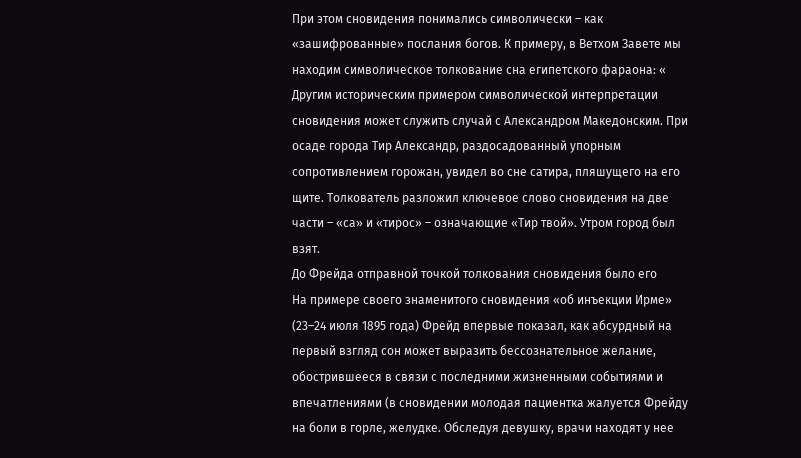При этом сновидения понимались символически – как «зашифрованные» послания богов. К примеру, в Ветхом Завете мы находим символическое толкование сна египетского фараона: «
Другим историческим примером символической интерпретации сновидения может служить случай с Александром Македонским. При осаде города Тир Александр, раздосадованный упорным сопротивлением горожан, увидел во сне сатира, пляшущего на его щите. Толкователь разложил ключевое слово сновидения на две части – «са» и «тирос» – означающие «Тир твой». Утром город был взят.
До Фрейда отправной точкой толкования сновидения было его
На примере своего знаменитого сновидения «об инъекции Ирме» (23–24 июля 1895 года) Фрейд впервые показал, как абсурдный на первый взгляд сон может выразить бессознательное желание, обострившееся в связи с последними жизненными событиями и впечатлениями (в сновидении молодая пациентка жалуется Фрейду на боли в горле, желудке. Обследуя девушку, врачи находят у нее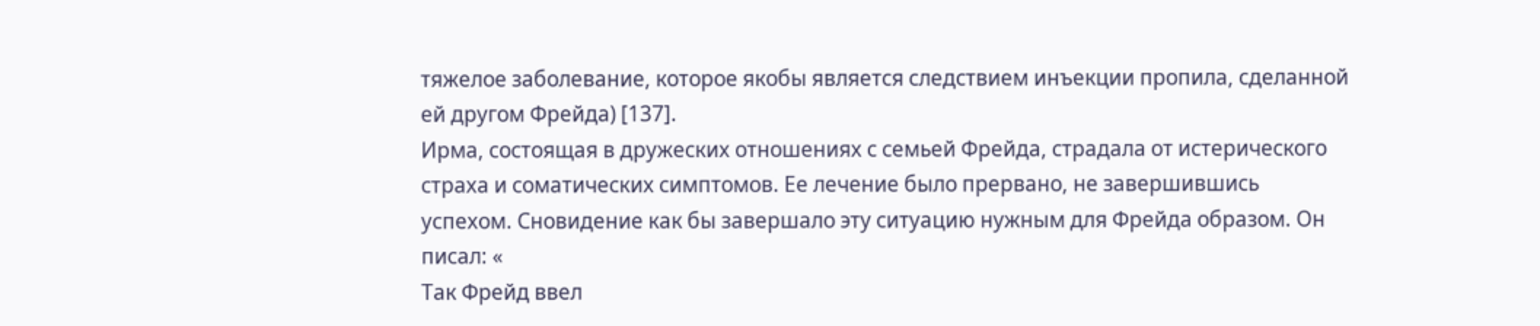тяжелое заболевание, которое якобы является следствием инъекции пропила, сделанной ей другом Фрейда) [137].
Ирма, состоящая в дружеских отношениях с семьей Фрейда, страдала от истерического страха и соматических симптомов. Ее лечение было прервано, не завершившись успехом. Сновидение как бы завершало эту ситуацию нужным для Фрейда образом. Он писал: «
Так Фрейд ввел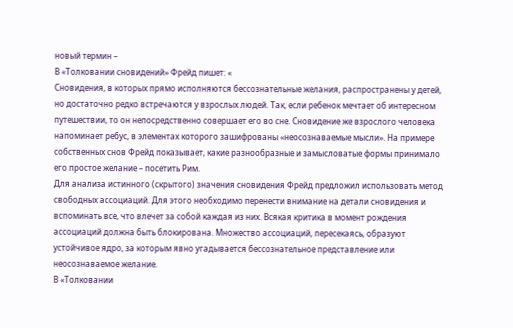новый термин –
В «Толковании сновидений» Фрейд пишет: «
Сновидения, в которых прямо исполняются бессознательные желания, распространены у детей, но достаточно редко встречаются у взрослых людей. Так, если ребенок мечтает об интересном путешествии, то он непосредственно совершает его во сне. Сновидение же взрослого человека напоминает ребус, в элементах которого зашифрованы «неосознаваемые мысли». На примере собственных снов Фрейд показывает, какие разнообразные и замысловатые формы принимало его простое желание – посетить Рим.
Для анализа истинного (скрытого) значения сновидения Фрейд предложил использовать метод свободных ассоциаций. Для этого необходимо перенести внимание на детали сновидения и вспоминать все, что влечет за собой каждая из них. Всякая критика в момент рождения ассоциаций должна быть блокирована. Множество ассоциаций, пересекаясь, образуют устойчивое ядро, за которым явно угадывается бессознательное представление или неосознаваемое желание.
В «Толковании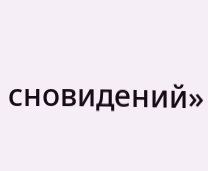сновидений»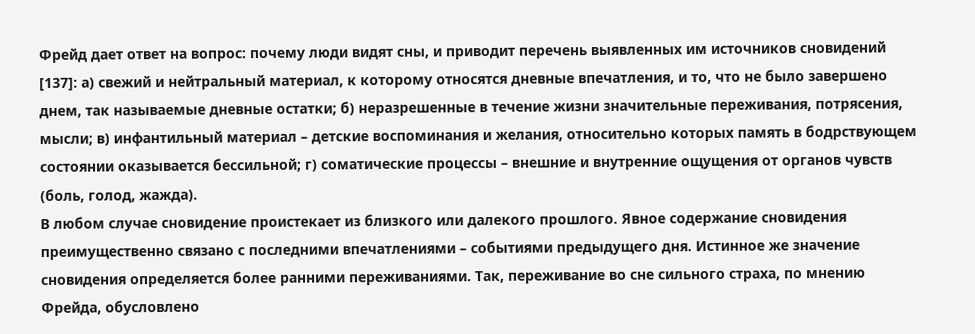Фрейд дает ответ на вопрос: почему люди видят сны, и приводит перечень выявленных им источников сновидений [137]: а) свежий и нейтральный материал, к которому относятся дневные впечатления, и то, что не было завершено днем, так называемые дневные остатки; б) неразрешенные в течение жизни значительные переживания, потрясения, мысли; в) инфантильный материал – детские воспоминания и желания, относительно которых память в бодрствующем состоянии оказывается бессильной; г) соматические процессы – внешние и внутренние ощущения от органов чувств (боль, голод, жажда).
В любом случае сновидение проистекает из близкого или далекого прошлого. Явное содержание сновидения преимущественно связано с последними впечатлениями – событиями предыдущего дня. Истинное же значение сновидения определяется более ранними переживаниями. Так, переживание во сне сильного страха, по мнению Фрейда, обусловлено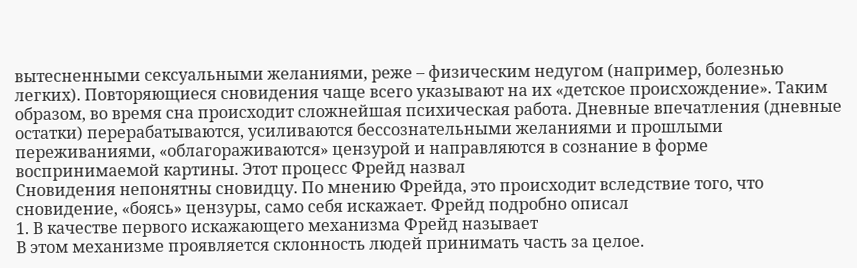вытесненными сексуальными желаниями, реже – физическим недугом (например, болезнью легких). Повторяющиеся сновидения чаще всего указывают на их «детское происхождение». Таким образом, во время сна происходит сложнейшая психическая работа. Дневные впечатления (дневные остатки) перерабатываются, усиливаются бессознательными желаниями и прошлыми переживаниями, «облагораживаются» цензурой и направляются в сознание в форме воспринимаемой картины. Этот процесс Фрейд назвал
Сновидения непонятны сновидцу. По мнению Фрейда, это происходит вследствие того, что сновидение, «боясь» цензуры, само себя искажает. Фрейд подробно описал
1. В качестве первого искажающего механизма Фрейд называет
В этом механизме проявляется склонность людей принимать часть за целое.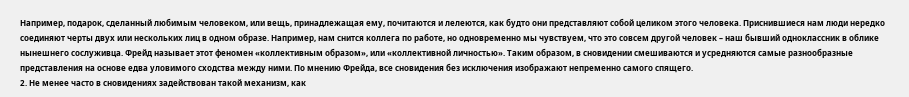Например, подарок, сделанный любимым человеком, или вещь, принадлежащая ему, почитаются и лелеются, как будто они представляют собой целиком этого человека. Приснившиеся нам люди нередко соединяют черты двух или нескольких лиц в одном образе. Например, нам снится коллега по работе, но одновременно мы чувствуем, что это совсем другой человек – наш бывший одноклассник в облике нынешнего сослуживца. Фрейд называет этот феномен «коллективным образом», или «коллективной личностью». Таким образом, в сновидении смешиваются и усредняются самые разнообразные представления на основе едва уловимого сходства между ними. По мнению Фрейда, все сновидения без исключения изображают непременно самого спящего.
2. Не менее часто в сновидениях задействован такой механизм, как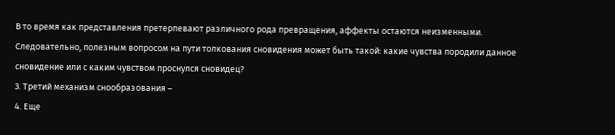В то время как представления претерпевают различного рода превращения, аффекты остаются неизменными. Следовательно, полезным вопросом на пути толкования сновидения может быть такой: какие чувства породили данное сновидение или с каким чувством проснулся сновидец?
3. Третий механизм снообразования –
4. Еще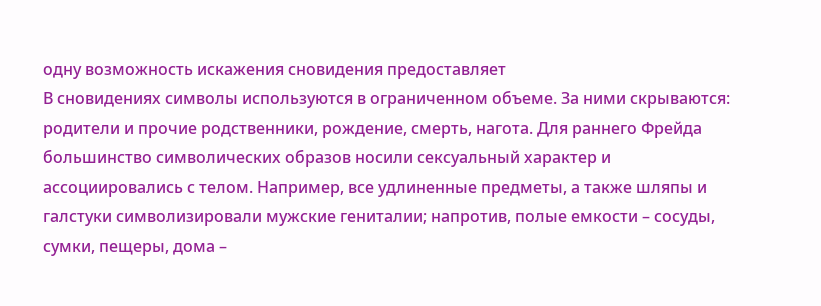одну возможность искажения сновидения предоставляет
В сновидениях символы используются в ограниченном объеме. За ними скрываются: родители и прочие родственники, рождение, смерть, нагота. Для раннего Фрейда большинство символических образов носили сексуальный характер и ассоциировались с телом. Например, все удлиненные предметы, а также шляпы и галстуки символизировали мужские гениталии; напротив, полые емкости – сосуды, сумки, пещеры, дома –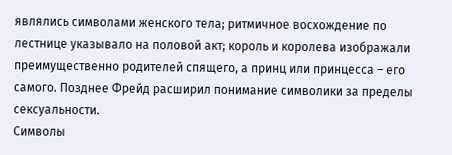являлись символами женского тела; ритмичное восхождение по лестнице указывало на половой акт; король и королева изображали преимущественно родителей спящего, а принц или принцесса – его самого. Позднее Фрейд расширил понимание символики за пределы сексуальности.
Символы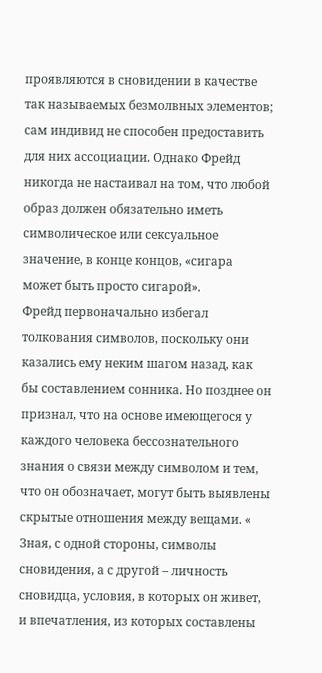проявляются в сновидении в качестве так называемых безмолвных элементов; сам индивид не способен предоставить для них ассоциации. Однако Фрейд никогда не настаивал на том, что любой образ должен обязательно иметь символическое или сексуальное значение, в конце концов, «сигара может быть просто сигарой».
Фрейд первоначально избегал толкования символов, поскольку они казались ему неким шагом назад, как бы составлением сонника. Но позднее он признал, что на основе имеющегося у каждого человека бессознательного знания о связи между символом и тем, что он обозначает, могут быть выявлены скрытые отношения между вещами. «
Зная, с одной стороны, символы сновидения, а с другой – личность сновидца, условия, в которых он живет, и впечатления, из которых составлены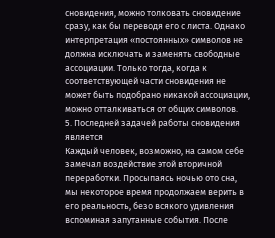сновидения, можно толковать сновидение сразу, как бы переводя его с листа. Однако интерпретация «постоянных» символов не должна исключать и заменять свободные ассоциации. Только тогда, когда к соответствующей части сновидения не может быть подобрано никакой ассоциации, можно отталкиваться от общих символов.
5. Последней задачей работы сновидения является
Каждый человек, возможно, на самом себе замечал воздействие этой вторичной переработки. Просыпаясь ночью ото сна, мы некоторое время продолжаем верить в его реальность, безо всякого удивления вспоминая запутанные события. После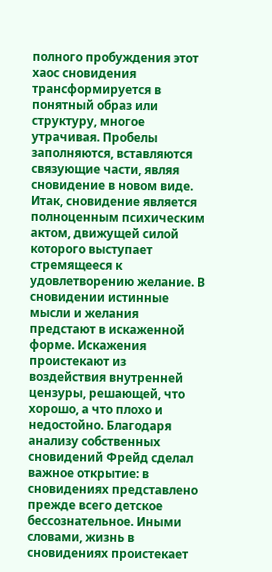полного пробуждения этот хаос сновидения трансформируется в понятный образ или структуру, многое утрачивая. Пробелы заполняются, вставляются связующие части, являя сновидение в новом виде.
Итак, сновидение является полноценным психическим актом, движущей силой которого выступает стремящееся к удовлетворению желание. В сновидении истинные мысли и желания предстают в искаженной форме. Искажения проистекают из воздействия внутренней цензуры, решающей, что хорошо, а что плохо и недостойно. Благодаря анализу собственных сновидений Фрейд сделал важное открытие: в сновидениях представлено прежде всего детское бессознательное. Иными словами, жизнь в сновидениях проистекает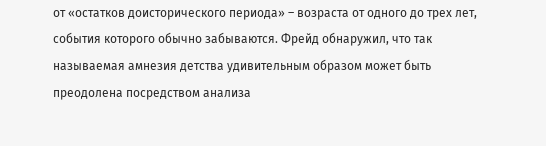от «остатков доисторического периода» – возраста от одного до трех лет, события которого обычно забываются. Фрейд обнаружил, что так называемая амнезия детства удивительным образом может быть преодолена посредством анализа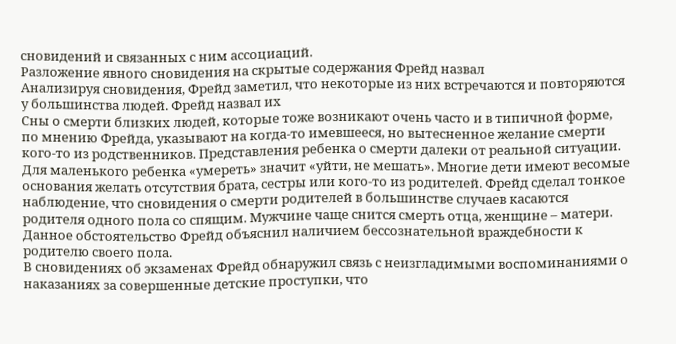сновидений и связанных с ним ассоциаций.
Разложение явного сновидения на скрытые содержания Фрейд назвал
Анализируя сновидения, Фрейд заметил, что некоторые из них встречаются и повторяются у большинства людей. Фрейд назвал их
Сны о смерти близких людей, которые тоже возникают очень часто и в типичной форме, по мнению Фрейда, указывают на когда-то имевшееся, но вытесненное желание смерти кого-то из родственников. Представления ребенка о смерти далеки от реальной ситуации. Для маленького ребенка «умереть» значит «уйти, не мешать». Многие дети имеют весомые основания желать отсутствия брата, сестры или кого-то из родителей. Фрейд сделал тонкое наблюдение, что сновидения о смерти родителей в большинстве случаев касаются родителя одного пола со спящим. Мужчине чаще снится смерть отца, женщине – матери. Данное обстоятельство Фрейд объяснил наличием бессознательной враждебности к родителю своего пола.
В сновидениях об экзаменах Фрейд обнаружил связь с неизгладимыми воспоминаниями о наказаниях за совершенные детские проступки, что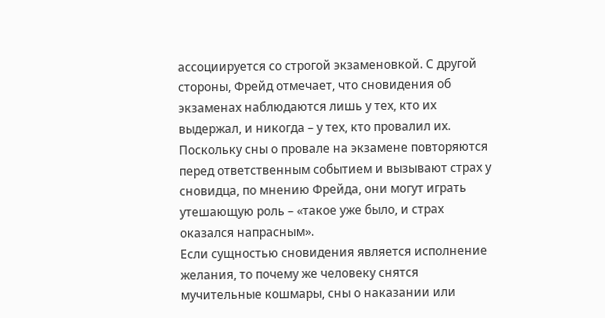ассоциируется со строгой экзаменовкой. С другой стороны, Фрейд отмечает, что сновидения об экзаменах наблюдаются лишь у тех, кто их выдержал, и никогда – у тех, кто провалил их. Поскольку сны о провале на экзамене повторяются перед ответственным событием и вызывают страх у сновидца, по мнению Фрейда, они могут играть утешающую роль – «такое уже было, и страх оказался напрасным».
Если сущностью сновидения является исполнение желания, то почему же человеку снятся мучительные кошмары, сны о наказании или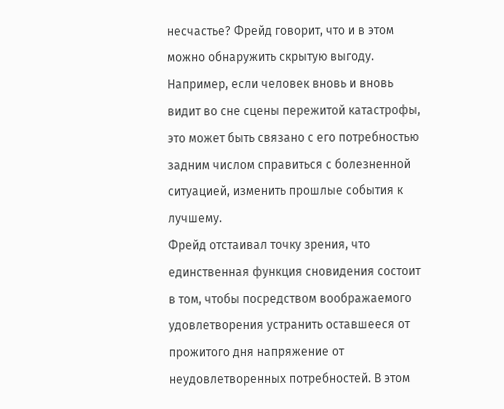несчастье? Фрейд говорит, что и в этом можно обнаружить скрытую выгоду. Например, если человек вновь и вновь видит во сне сцены пережитой катастрофы, это может быть связано с его потребностью задним числом справиться с болезненной ситуацией, изменить прошлые события к лучшему.
Фрейд отстаивал точку зрения, что единственная функция сновидения состоит в том, чтобы посредством воображаемого удовлетворения устранить оставшееся от прожитого дня напряжение от неудовлетворенных потребностей. В этом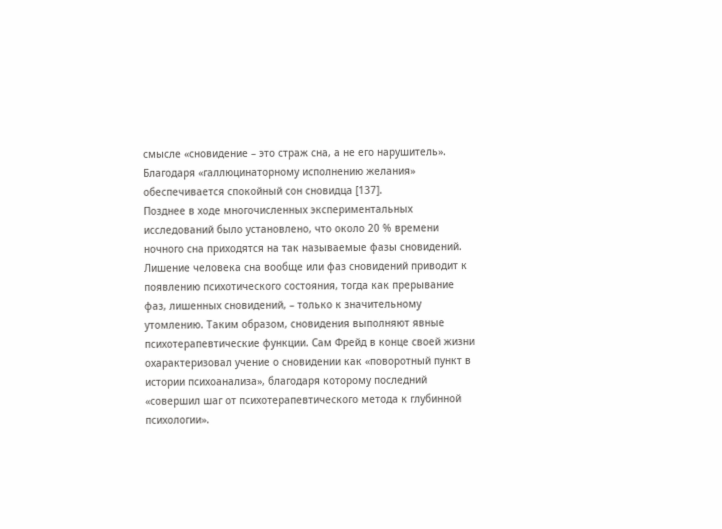смысле «сновидение – это страж сна, а не его нарушитель». Благодаря «галлюцинаторному исполнению желания» обеспечивается спокойный сон сновидца [137].
Позднее в ходе многочисленных экспериментальных исследований было установлено, что около 20 % времени ночного сна приходятся на так называемые фазы сновидений. Лишение человека сна вообще или фаз сновидений приводит к появлению психотического состояния, тогда как прерывание фаз, лишенных сновидений, – только к значительному утомлению. Таким образом, сновидения выполняют явные психотерапевтические функции. Сам Фрейд в конце своей жизни охарактеризовал учение о сновидении как «поворотный пункт в истории психоанализа», благодаря которому последний «совершил шаг от психотерапевтического метода к глубинной психологии».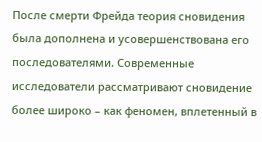После смерти Фрейда теория сновидения была дополнена и усовершенствована его последователями. Современные исследователи рассматривают сновидение более широко – как феномен, вплетенный в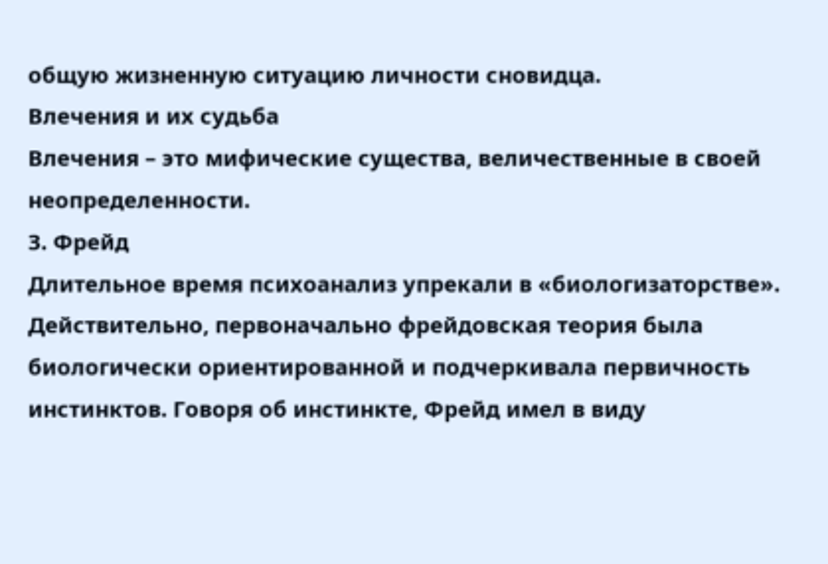общую жизненную ситуацию личности сновидца.
Влечения и их судьба
Влечения – это мифические существа, величественные в своей неопределенности.
З. Фрейд
Длительное время психоанализ упрекали в «биологизаторстве». Действительно, первоначально фрейдовская теория была биологически ориентированной и подчеркивала первичность инстинктов. Говоря об инстинкте, Фрейд имел в виду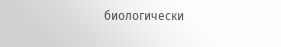биологически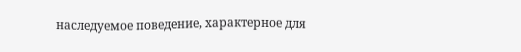наследуемое поведение, характерное для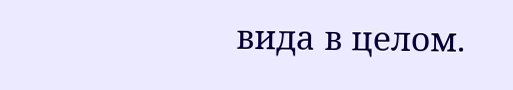вида в целом.